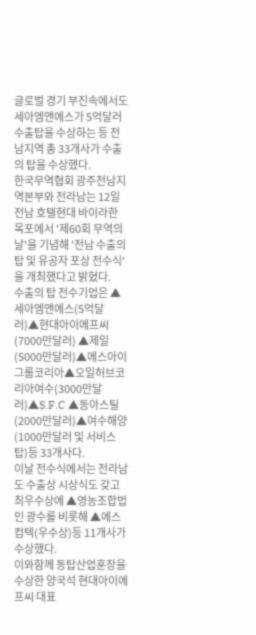글로벌 경기 부진속에서도 세아엠앤에스가 5억달러 수출탑을 수상하는 등 전남지역 총 33개사가 수출의 탑을 수상했다.
한국무역협회 광주전남지역본부와 전라남는 12일 전남 호텔현대 바이라한 목포에서 '제60회 무역의 날'을 기념해 '전남 수출의 탑 및 유공자 포상 전수식'을 개최했다고 밝혔다.
수출의 탑 전수기업은 ▲세아엠앤에스(5억달러)▲현대아이에프씨(7000만달러) ▲제일(5000만달러)▲에스아이그룹코리아▲오일허브코리아여수(3000만달러)▲S.F.C ▲동아스틸(2000만달러)▲여수해양(1000만달러 및 서비스탑)등 33개사다.
이날 전수식에서는 전라남도 수출상 시상식도 갖고 최우수상에 ▲영농조합법인 광수를 비롯해 ▲에스컴텍(우수상)등 11개사가 수상했다.
이와함께 동탑산업훈장을 수상한 양국석 현대아이에프씨 대표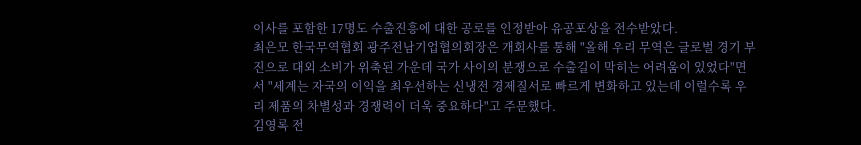이사를 포함한 17명도 수출진흥에 대한 공로를 인정받아 유공포상을 전수받았다.
최은모 한국무역협회 광주전남기업협의회장은 개회사를 통해 "올해 우리 무역은 글로벌 경기 부진으로 대외 소비가 위축된 가운데 국가 사이의 분쟁으로 수출길이 막히는 어려움이 있었다"면서 "세계는 자국의 이익을 최우선하는 신냉전 경제질서로 빠르게 변화하고 있는데 이럴수록 우리 제품의 차별성과 경쟁력이 더욱 중요하다"고 주문했다.
김영록 전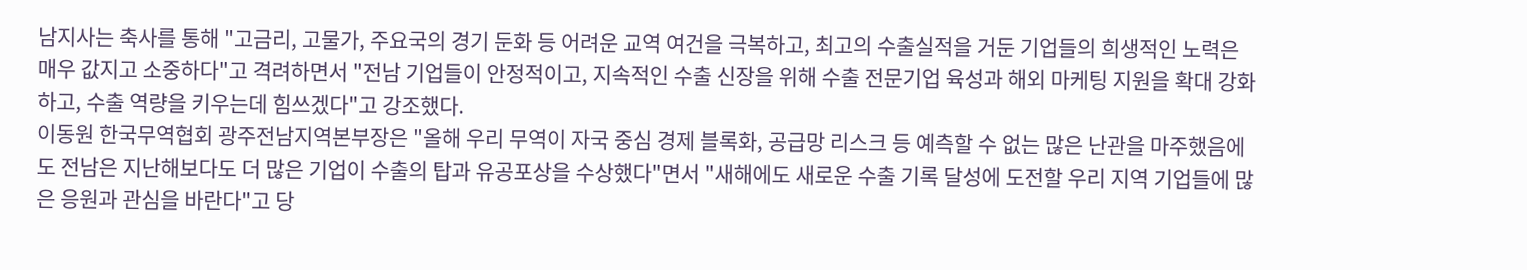남지사는 축사를 통해 "고금리, 고물가, 주요국의 경기 둔화 등 어려운 교역 여건을 극복하고, 최고의 수출실적을 거둔 기업들의 희생적인 노력은 매우 값지고 소중하다"고 격려하면서 "전남 기업들이 안정적이고, 지속적인 수출 신장을 위해 수출 전문기업 육성과 해외 마케팅 지원을 확대 강화하고, 수출 역량을 키우는데 힘쓰겠다"고 강조했다.
이동원 한국무역협회 광주전남지역본부장은 "올해 우리 무역이 자국 중심 경제 블록화, 공급망 리스크 등 예측할 수 없는 많은 난관을 마주했음에도 전남은 지난해보다도 더 많은 기업이 수출의 탑과 유공포상을 수상했다"면서 "새해에도 새로운 수출 기록 달성에 도전할 우리 지역 기업들에 많은 응원과 관심을 바란다"고 당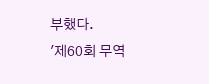부했다.
'제60회 무역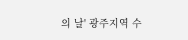의 날' 광주지역 수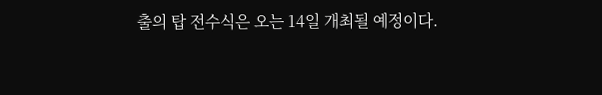출의 탑 전수식은 오는 14일 개최될 예정이다.